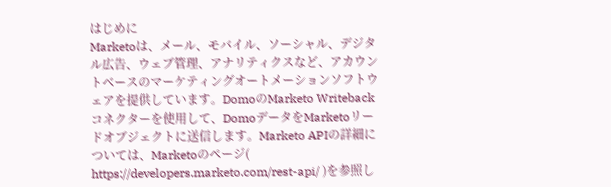はじめに
Marketoは、メール、モバイル、ソーシャル、デジタル広告、ウェブ管理、アナリティクスなど、アカウントベースのマーケティングオートメーションソフトウェアを提供しています。DomoのMarketo Writebackコネクターを使用して、DomoデータをMarketoリードオブジェクトに送信します。Marketo APIの詳細については、Marketoのページ( https://developers.marketo.com/rest-api/ )を参照し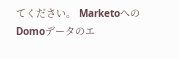てください。 MarketoへのDomoデータのエ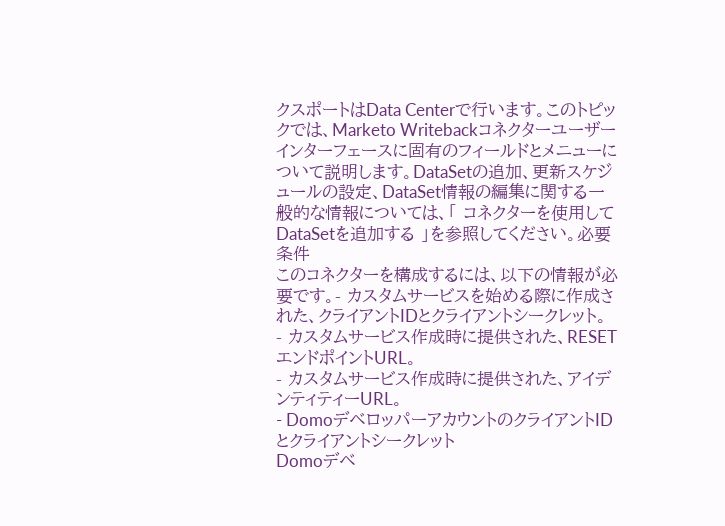クスポートはData Centerで行います。このトピックでは、Marketo Writebackコネクターユーザーインターフェースに固有のフィールドとメニューについて説明します。DataSetの追加、更新スケジュールの設定、DataSet情報の編集に関する一般的な情報については、「 コネクターを使用してDataSetを追加する 」を参照してください。必要条件
このコネクターを構成するには、以下の情報が必要です。- カスタムサービスを始める際に作成された、クライアントIDとクライアントシークレット。
- カスタムサービス作成時に提供された、RESETエンドポイントURL。
- カスタムサービス作成時に提供された、アイデンティティーURL。
- DomoデベロッパーアカウントのクライアントIDとクライアントシークレット
Domoデベ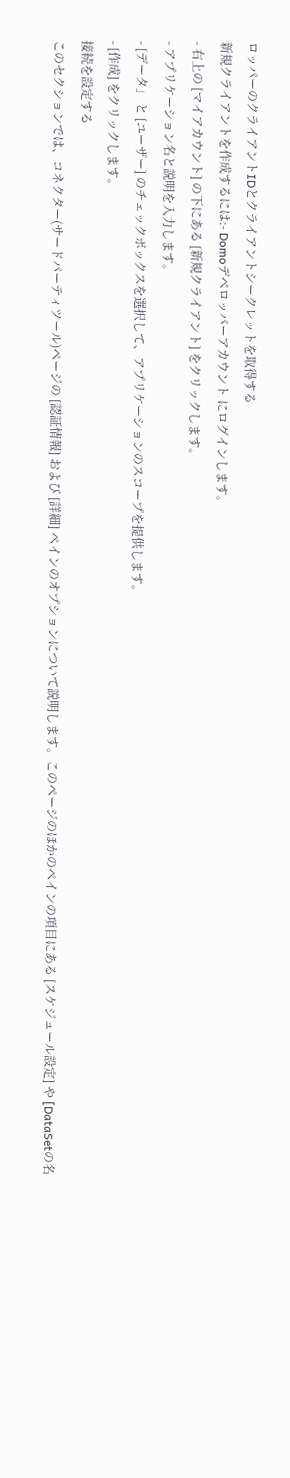ロッパーのクライアントIDとクライアントシークレットを取得する
新規クライアントを作成するには:- Domoデベロッパーアカウント にログインします。
- 右上の [マイアカウント] の下にある [新規クライアント] をクリックします。
- アプリケーション名と説明を入力します。
- [データ」 と [ユーザー] のチェックボックスを選択して、アプリケーションのスコープを提供します。
- [作成] をクリックします。
接続を設定する
このセクションでは、コネクター(サードパーティツール)ページの [認証情報] および [詳細] ペインのオプションについて説明します。このページのほかのペインの項目にある [スケジュール設定] や [DataSetの名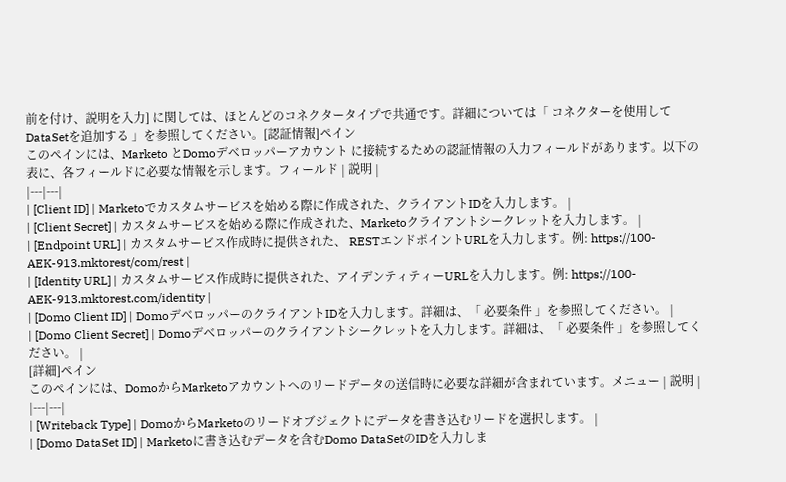前を付け、説明を入力] に関しては、ほとんどのコネクタータイプで共通です。詳細については「 コネクターを使用してDataSetを追加する 」を参照してください。[認証情報]ペイン
このペインには、Marketo とDomoデベロッパーアカウント に接続するための認証情報の入力フィールドがあります。以下の表に、各フィールドに必要な情報を示します。フィールド | 説明 |
|---|---|
| [Client ID] | Marketoでカスタムサービスを始める際に作成された、クライアントIDを入力します。 |
| [Client Secret] | カスタムサービスを始める際に作成された、Marketoクライアントシークレットを入力します。 |
| [Endpoint URL] | カスタムサービス作成時に提供された、 RESTエンドポイントURLを入力します。例: https://100-AEK-913.mktorest/com/rest |
| [Identity URL] | カスタムサービス作成時に提供された、アイデンティティーURLを入力します。例: https://100-AEK-913.mktorest.com/identity |
| [Domo Client ID] | DomoデベロッパーのクライアントIDを入力します。詳細は、「 必要条件 」を参照してください。 |
| [Domo Client Secret] | Domoデベロッパーのクライアントシークレットを入力します。詳細は、「 必要条件 」を参照してください。 |
[詳細]ペイン
このペインには、DomoからMarketoアカウントへのリードデータの送信時に必要な詳細が含まれています。メニュー | 説明 |
|---|---|
| [Writeback Type] | DomoからMarketoのリードオブジェクトにデータを書き込むリードを選択します。 |
| [Domo DataSet ID] | Marketoに書き込むデータを含むDomo DataSetのIDを入力しま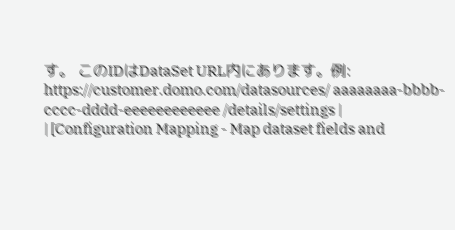す。 このIDはDataSet URL内にあります。例: https://customer.domo.com/datasources/ aaaaaaaa-bbbb-cccc-dddd-eeeeeeeeeeee /details/settings |
| [Configuration Mapping - Map dataset fields and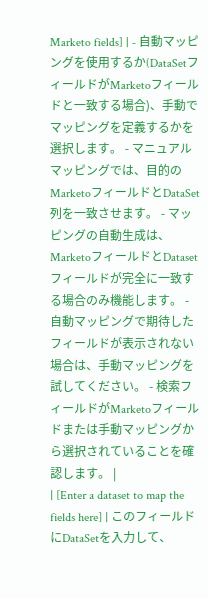Marketo fields] | - 自動マッピングを使用するか(DataSetフィールドがMarketoフィールドと一致する場合)、手動でマッピングを定義するかを選択します。 - マニュアルマッピングでは、目的のMarketoフィールドとDataSet列を一致させます。 - マッピングの自動生成は、MarketoフィールドとDatasetフィールドが完全に一致する場合のみ機能します。 - 自動マッピングで期待したフィールドが表示されない場合は、手動マッピングを試してください。 - 検索フィールドがMarketoフィールドまたは手動マッピングから選択されていることを確認します。 |
| [Enter a dataset to map the fields here] | このフィールドにDataSetを入力して、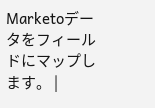Marketoデータをフィールドにマップします。 |